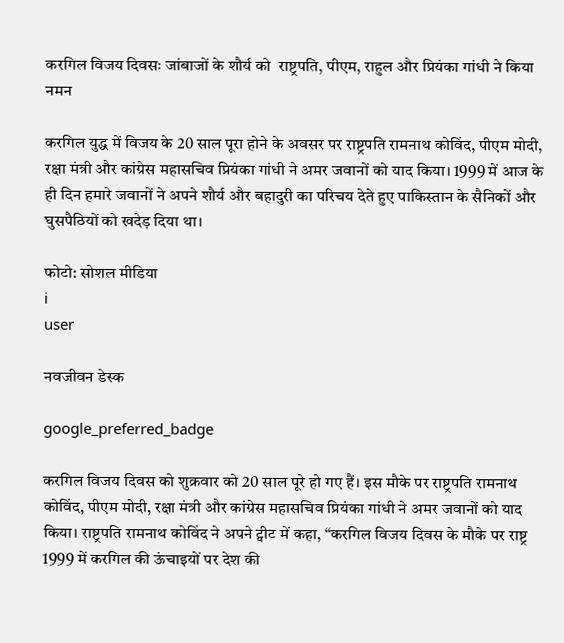करगिल विजय दिवसः जांबाजों के शौर्य को  राष्ट्रपति, पीएम, राहुल और प्रियंका गांधी ने किया नमन

करगिल युद्ध में विजय के 20 साल पूरा होने के अवसर पर राष्ट्रपति रामनाथ कोविंद, पीएम मोदी, रक्षा मंत्री और कांग्रेस महासचिव प्रियंका गांधी ने अमर जवानों को याद किया। 1999 में आज के ही दिन हमारे जवानों ने अपने शौर्य और बहादुरी का परिचय देते हुए पाकिस्तान के सैनिकों और घुसपैठियों को खदेड़ दिया था।

फोटो: सोशल मीडिया
i
user

नवजीवन डेस्क

google_preferred_badge

करगिल विजय दिवस को शुक्रवार को 20 साल पूरे हो गए हैं। इस मौके पर राष्ट्रपति रामनाथ कोविंद, पीएम मोदी, रक्षा मंत्री और कांग्रेस महासचिव प्रियंका गांधी ने अमर जवानों को याद किया। राष्ट्रपति रामनाथ कोविंद ने अपने ट्वीट में कहा, “करगिल विजय दिवस के मौके पर राष्ट्र 1999 में करगिल की ऊंचाइयों पर देश की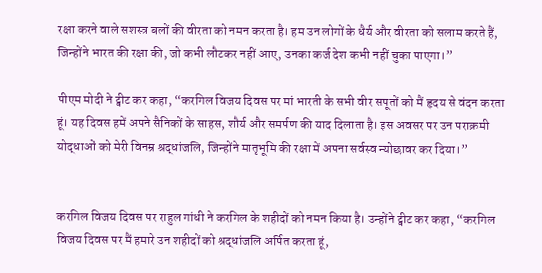रक्षा करने वाले सशस्त्र बलों की वीरता को नमन करता है। हम उन लोगों के धैर्य और वीरता को सलाम करते हैं, जिन्होंने भारत की रक्षा की, जो कभी लौटकर नहीं आए, उनका कर्ज देश कभी नहीं चुका पाएगा।”

पीएम मोदी ने ट्वीट कर कहा, “करगिल विजय दिवस पर मां भारती के सभी वीर सपूतों को मैं हृदय से वंदन करता हूं। यह दिवस हमें अपने सैनिकों के साहस, शौर्य और समर्पण की याद दिलाता है। इस अवसर पर उन पराक्रमी योद्धाओं को मेरी विनम्र श्रद्धांजलि, जिन्होंने मातृभूमि की रक्षा में अपना सर्वस्व न्योछावर कर दिया।”


करगिल विजय दिवस पर राहुल गांधी ने करगिल के शहीदों को नमन किया है। उन्होंने ट्वीट कर कहा, “करगिल विजय दिवस पर मैं हमारे उन शहीदों को श्रद्धांजलि अर्पित करता हूं,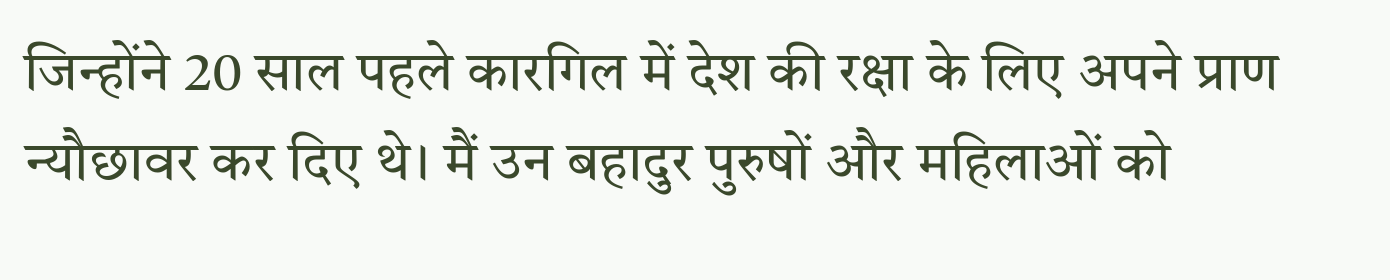जिन्होंने 20 साल पहले कारगिल में देश की रक्षा के लिए अपने प्राण न्यौछावर कर दिए थे। मैं उन बहादुर पुरुषों और महिलाओं को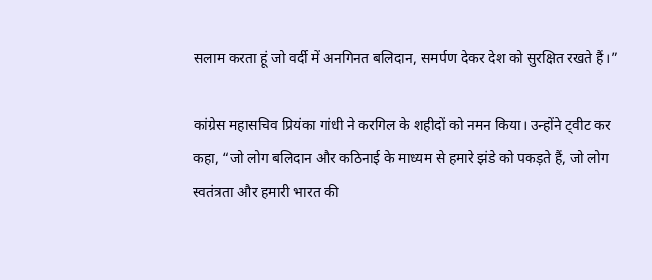सलाम करता हूं जो वर्दी में अनगिनत बलिदान, समर्पण देकर देश को सुरक्षित रखते हैं।”

कांग्रेस महासचिव प्रियंका गांधी ने करगिल के शहीदों को नमन किया। उन्होंने ट्वीट कर कहा, “जो लोग बलिदान और कठिनाई के माध्यम से हमारे झंडे को पकड़ते हैं, जो लोग स्वतंत्रता और हमारी भारत की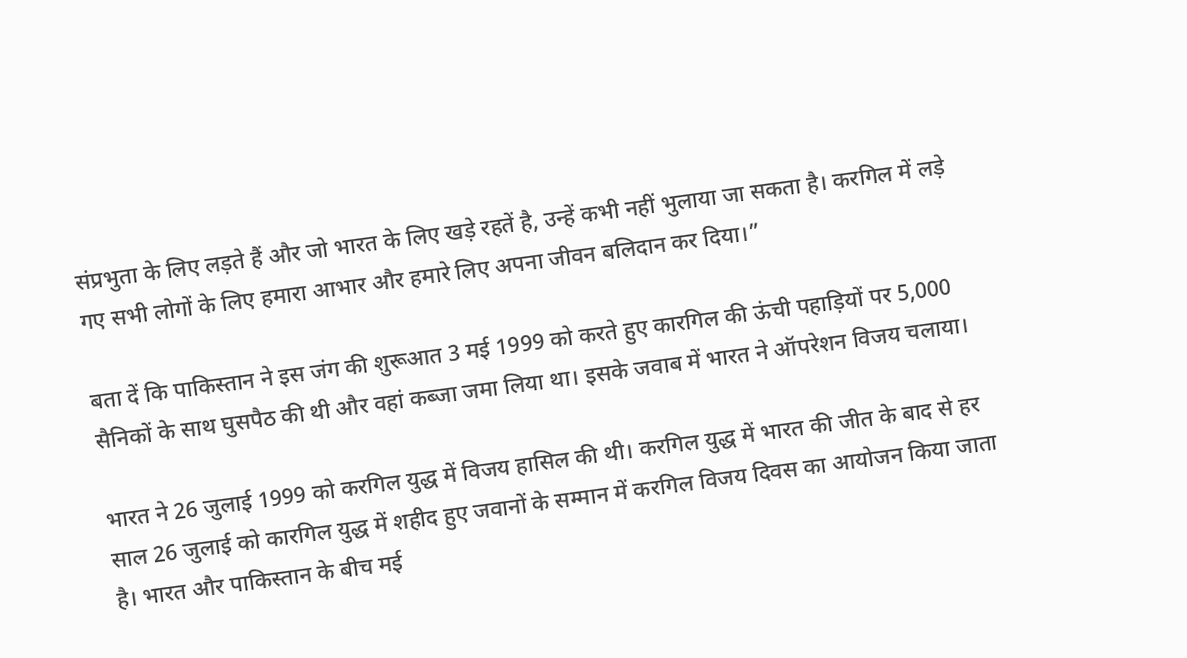संप्रभुता के लिए लड़ते हैं और जो भारत के लिए खड़े रहतें है, उन्हें कभी नहीं भुलाया जा सकता है। करगिल में लड़े गए सभी लोगों के लिए हमारा आभार और हमारे लिए अपना जीवन बलिदान कर दिया।”

बता दें कि पाकिस्तान ने इस जंग की शुरूआत 3 मई 1999 को करते हुए कारगिल की ऊंची पहाड़ियों पर 5,000 सैनिकों के साथ घुसपैठ की थी और वहां कब्जा जमा लिया था। इसके जवाब में भारत ने ऑपरेशन विजय चलाया।

भारत ने 26 जुलाई 1999 को करगिल युद्ध में विजय हासिल की थी। करगिल युद्ध में भारत की जीत के बाद से हर साल 26 जुलाई को कारगिल युद्ध में शहीद हुए जवानों के सम्मान में करगिल विजय दिवस का आयोजन किया जाता है। भारत और पाकिस्तान के बीच मई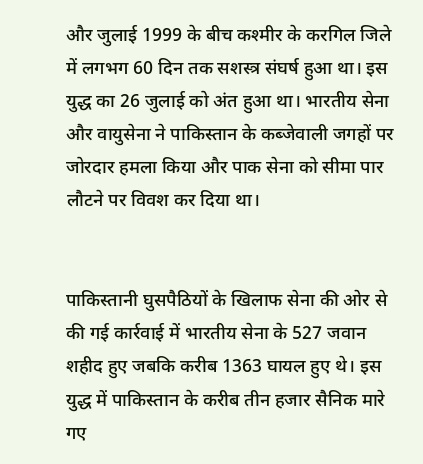और जुलाई 1999 के बीच कश्मीर के करगिल जिले में लगभग 60 दिन तक सशस्त्र संघर्ष हुआ था। इस युद्ध का 26 जुलाई को अंत हुआ था। भारतीय सेना और वायुसेना ने पाकिस्तान के कब्जेवाली जगहों पर जोरदार हमला किया और पाक सेना को सीमा पार लौटने पर विवश कर दिया था।


पाकिस्तानी घुसपैठियों के खिलाफ सेना की ओर से की गई कार्रवाई में भारतीय सेना के 527 जवान शहीद हुए जबकि करीब 1363 घायल हुए थे। इस युद्ध में पाकिस्तान के करीब तीन हजार सैनिक मारे गए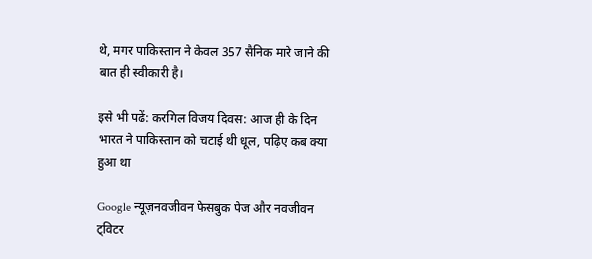थे, मगर पाकिस्तान ने केवल 357 सैनिक मारे जाने की बात ही स्वीकारी है।

इसे भी पढें: करगिल विजय दिवस: आज ही के दिन भारत ने पाकिस्तान को चटाई थी धूल, पढ़िए कब क्या हुआ था

Google न्यूज़नवजीवन फेसबुक पेज और नवजीवन ट्विटर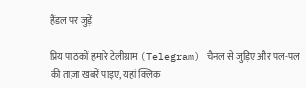हैंडल पर जुड़ें

प्रिय पाठकों हमारे टेलीग्राम (Telegram) चैनल से जुड़िए और पल-पल की ताज़ा खबरें पाइए, यहां क्लिक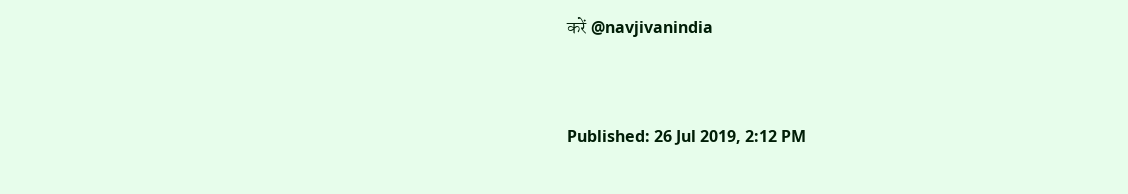करें @navjivanindia


Published: 26 Jul 2019, 2:12 PM